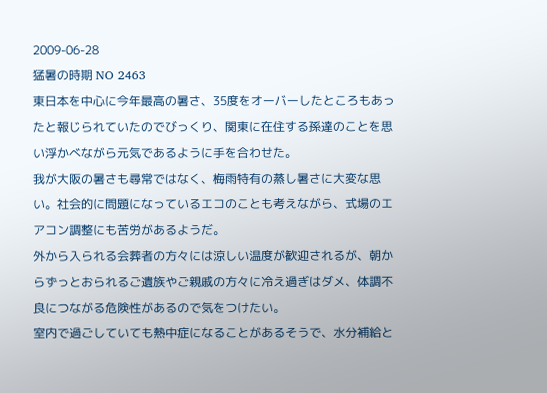2009-06-28
猛暑の時期 NO 2463
東日本を中心に今年最高の暑さ、35度をオーバーしたところもあったと報じられていたのでびっくり、関東に在住する孫達のことを思い浮かべながら元気であるように手を合わせた。
我が大阪の暑さも尋常ではなく、梅雨特有の蒸し暑さに大変な思い。社会的に問題になっているエコのことも考えながら、式場のエアコン調整にも苦労があるようだ。
外から入られる会葬者の方々には涼しい温度が歓迎されるが、朝からずっとおられるご遺族やご親戚の方々に冷え過ぎはダメ、体調不良につながる危険性があるので気をつけたい。
室内で過ごしていても熱中症になることがあるそうで、水分補給と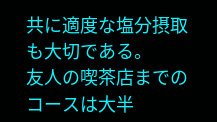共に適度な塩分摂取も大切である。
友人の喫茶店までのコースは大半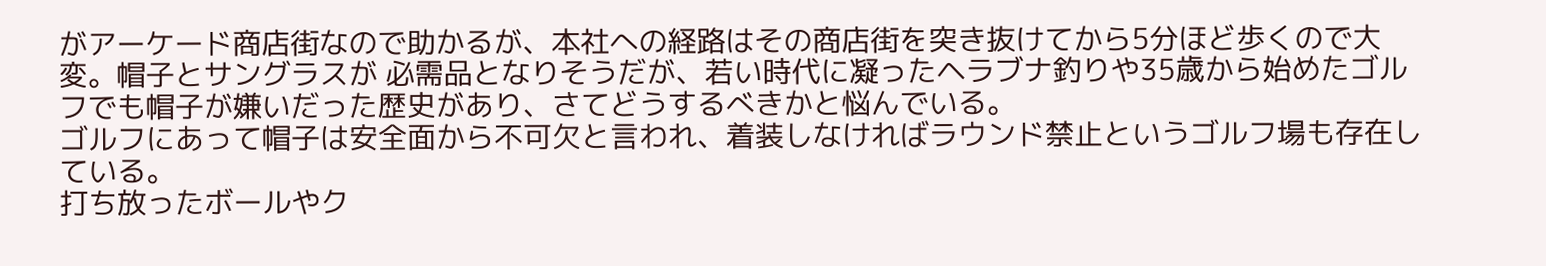がアーケード商店街なので助かるが、本社への経路はその商店街を突き抜けてから5分ほど歩くので大変。帽子とサングラスが 必需品となりそうだが、若い時代に凝ったヘラブナ釣りや35歳から始めたゴルフでも帽子が嫌いだった歴史があり、さてどうするべきかと悩んでいる。
ゴルフにあって帽子は安全面から不可欠と言われ、着装しなければラウンド禁止というゴルフ場も存在している。
打ち放ったボールやク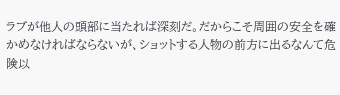ラブが他人の頭部に当たれば深刻だ。だからこそ周囲の安全を確かめなければならないが、ショットする人物の前方に出るなんて危険以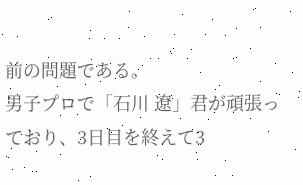前の問題である。
男子プロで「石川 遼」君が頑張っており、3日目を終えて3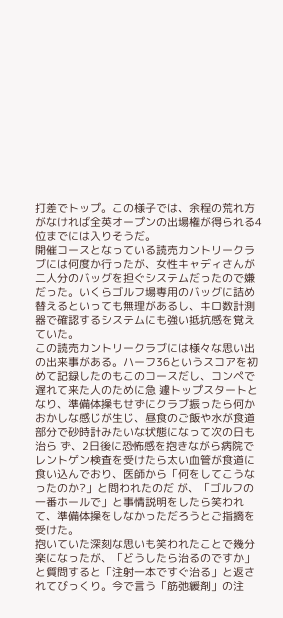打差でトップ。この様子では、余程の荒れ方がなければ全英オープンの出場権が得られる4位までには入りそうだ。
開催コースとなっている読売カントリークラブには何度か行ったが、女性キャディさんが二人分のバッグを担ぐシステムだったので嫌だった。いくらゴルフ場専用のバッグに詰め替えるといっても無理があるし、キロ数計測器で確認するシステムにも強い抵抗感を覚えていた。
この読売カントリークラブには様々な思い出の出来事がある。ハーフ36というスコアを初めて記録したのもこのコースだし、コンペで遅れて来た人のために急 遽トップスタートとなり、準備体操もせずにクラブ振ったら何かおかしな感じが生じ、昼食のご飯や水が食道部分で砂時計みたいな状態になって次の日も治ら ず、2日後に恐怖感を抱きながら病院でレントゲン検査を受けたら太い血管が食道に食い込んでおり、医師から「何をしてこうなったのか?」と問われたのだ が、「ゴルフの一番ホールで」と事情説明をしたら笑われて、準備体操をしなかっただろうとご指摘を受けた。
抱いていた深刻な思いも笑われたことで幾分楽になったが、「どうしたら治るのですか」と質問すると「注射一本ですぐ治る」と返されてびっくり。今で言う「筋弛緩剤」の注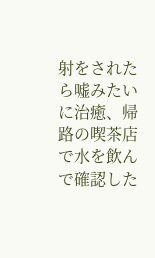射をされたら嘘みたいに治癒、帰路の喫茶店で水を飲んで確認した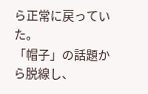ら正常に戻っていた。
「帽子」の話題から脱線し、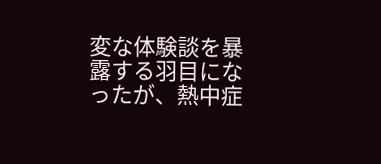変な体験談を暴露する羽目になったが、熱中症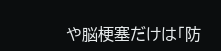や脳梗塞だけは「防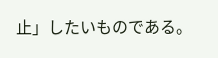止」したいものである。